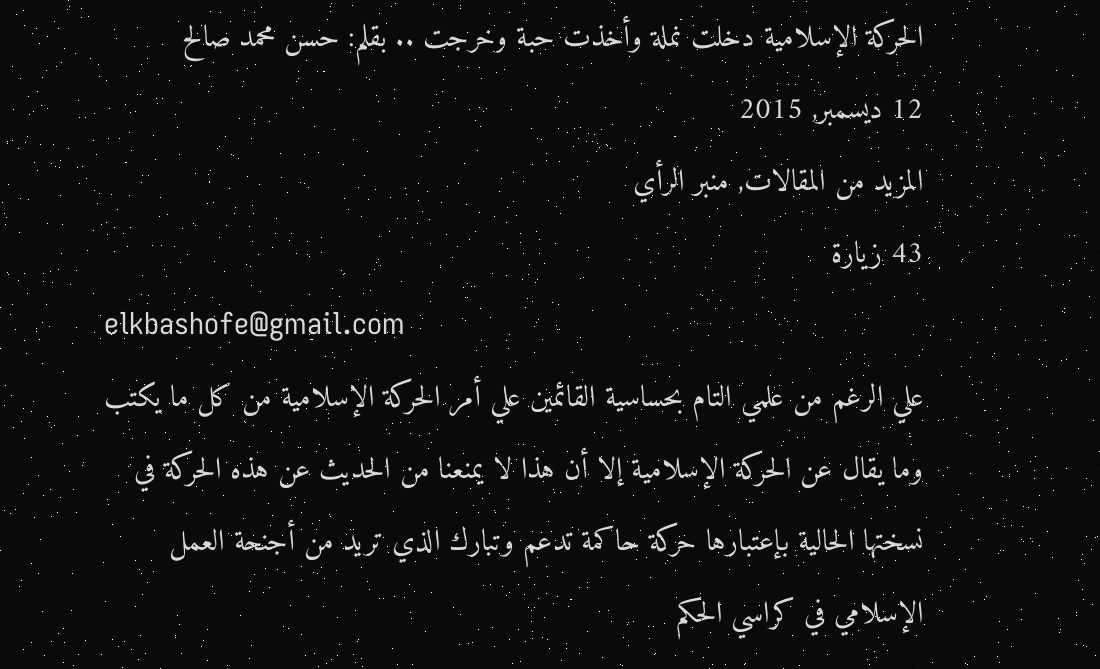الحركة الإسلامية دخلت نملة وأخذت حبة وخرجت .. بقلم: حسن محمد صالح
12 ديسمبر, 2015
المزيد من المقالات, منبر الرأي
43 زيارة
elkbashofe@gmail.com
علي الرغم من علمي التام بحساسية القائمين علي أمر الحركة الإسلامية من كل ما يكتب وما يقال عن الحركة الإسلامية إلا أن هذا لا يمنعنا من الحديث عن هذه الحركة في نسختها الحالية بإعتبارها حركة حاكمة تدعم وتبارك الذي تريد من أجنحة العمل الإسلامي في كراسي الحكم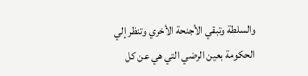والسلطة وتبقي الأجنحة الأخري وتنظر إلي الحكومة بعين الرضي التي هي عن كل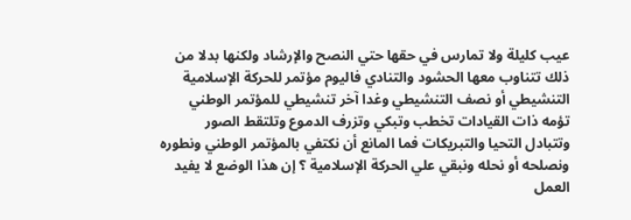عيب كليلة ولا تمارس في حقها حتي النصح والإرشاد ولكنها بدلا من ذلك تتناوب معها الحشود والتنادي فاليوم مؤتمر للحركة الإسلامية التنشيطي أو نصف التنشيطي وغدا آخر تنشيطي للمؤتمر الوطني
تؤمه ذات القيادات تخطب وتبكي وتزرف الدموع وتلتقط الصور وتتبادل التحيا والتبريكات فما المانع أن نكتفي بالمؤتمر الوطني ونطوره ونصلحه أو نحله ونبقي علي الحركة الإسلامية ؟ إن هذا الوضع لا يفيد العمل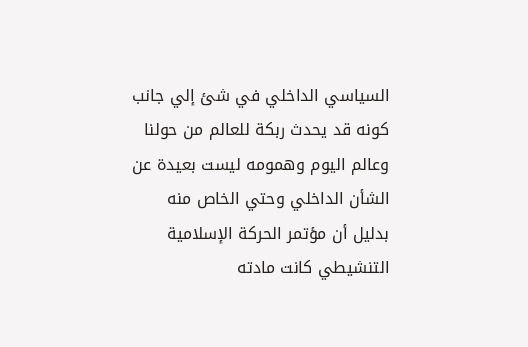السياسي الداخلي في شئ إلي جانب كونه قد يحدث ربكة للعالم من حولنا وعالم اليوم وهمومه ليست بعيدة عن الشأن الداخلي وحتي الخاص منه بدليل أن مؤتمر الحركة الإسلامية التنشيطي كانت مادته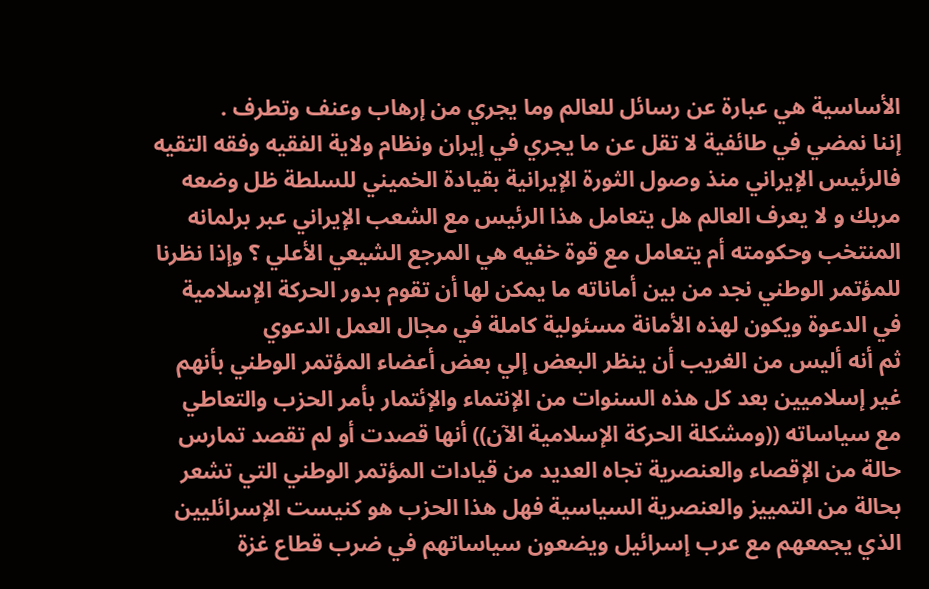الأساسية هي عبارة عن رسائل للعالم وما يجري من إرهاب وعنف وتطرف .
إننا نمضي في طائفية لا تقل عن ما يجري في إيران ونظام ولاية الفقيه وفقه التقيه فالرئيس الإيراني منذ وصول الثورة الإيرانية بقيادة الخميني للسلطة ظل وضعه مربك و لا يعرف العالم هل يتعامل هذا الرئيس مع الشعب الإيراني عبر برلمانه المنتخب وحكومته أم يتعامل مع قوة خفيه هي المرجع الشيعي الأعلي ؟ وإذا نظرنا للمؤتمر الوطني نجد من بين أماناته ما يمكن لها أن تقوم بدور الحركة الإسلامية في الدعوة ويكون لهذه الأمانة مسئولية كاملة في مجال العمل الدعوي
ثم أنه أليس من الغريب أن ينظر البعض إلي بعض أعضاء المؤتمر الوطني بأنهم غير إسلاميين بعد كل هذه السنوات من الإنتماء والإئتمار بأمر الحزب والتعاطي مع سياساته ((ومشكلة الحركة الإسلامية الآن)) أنها قصدت أو لم تقصد تمارس حالة من الإقصاء والعنصرية تجاه العديد من قيادات المؤتمر الوطني التي تشعر بحالة من التمييز والعنصرية السياسية فهل هذا الحزب هو كنيست الإسرائليين الذي يجمعهم مع عرب إسرائيل ويضعون سياساتهم في ضرب قطاع غزة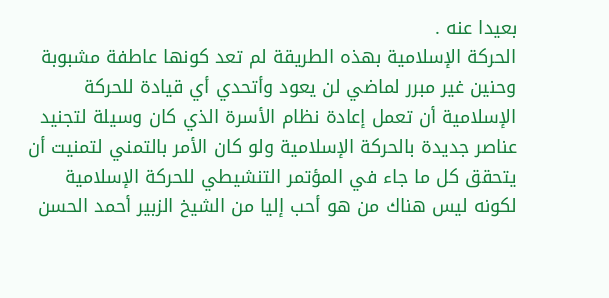بعيدا عنه .
الحركة الإسلامية بهذه الطريقة لم تعد كونها عاطفة مشبوبة وحنين غير مبرر لماضي لن يعود وأتحدي أي قيادة للحركة الإسلامية أن تعمل إعادة نظام الأسرة الذي كان وسيلة لتجنيد عناصر جديدة بالحركة الإسلامية ولو كان الأمر بالتمني لتمنيت أن يتحقق كل ما جاء في المؤتمر التنشيطي للحركة الإسلامية لكونه ليس هناك من هو أحب إليا من الشيخ الزبير أحمد الحسن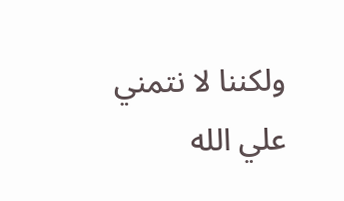ولكننا لا نتمني علي الله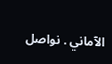الآماني . نواصل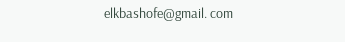elkbashofe@gmail. com